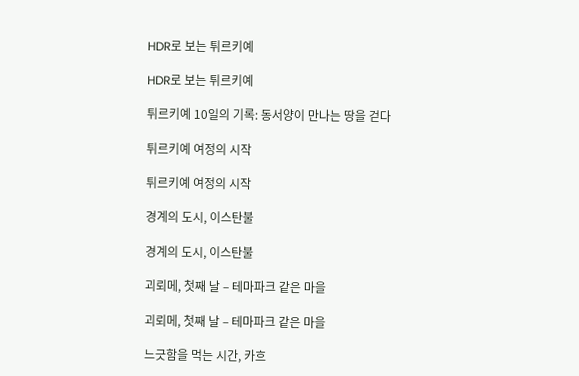HDR로 보는 튀르키예

HDR로 보는 튀르키예

튀르키예 10일의 기록: 동서양이 만나는 땅을 걷다

튀르키예 여정의 시작

튀르키예 여정의 시작

경계의 도시, 이스탄불

경계의 도시, 이스탄불

괴뢰메, 첫째 날 – 테마파크 같은 마을

괴뢰메, 첫째 날 – 테마파크 같은 마을

느긋함을 먹는 시간, 카흐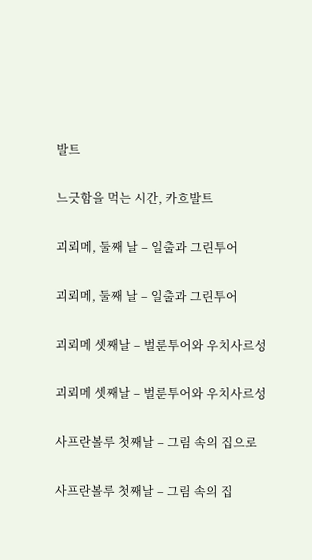발트

느긋함을 먹는 시간, 카흐발트

괴뢰메, 둘째 날 – 일출과 그린투어

괴뢰메, 둘째 날 – 일출과 그린투어

괴뢰메 셋째날 – 벌룬투어와 우치사르성

괴뢰메 셋째날 – 벌룬투어와 우치사르성

사프란볼루 첫째날 – 그림 속의 집으로

사프란볼루 첫째날 – 그림 속의 집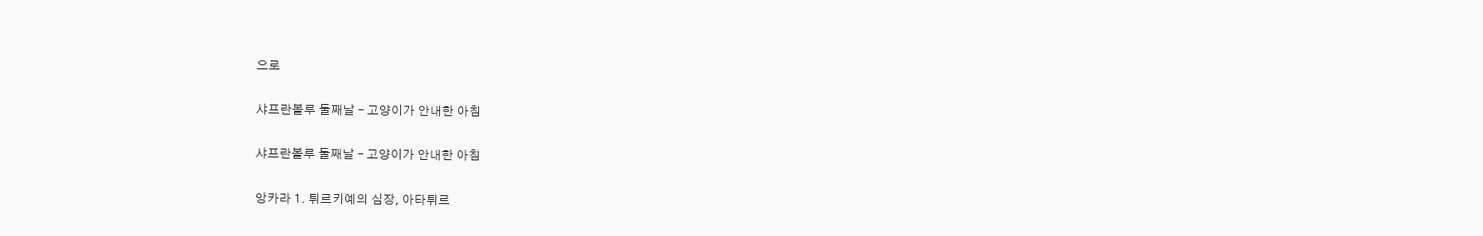으로

샤프란볼루 둘째날 – 고양이가 안내한 아침

샤프란볼루 둘째날 – 고양이가 안내한 아침

앙카라 1. 튀르키예의 심장, 아타튀르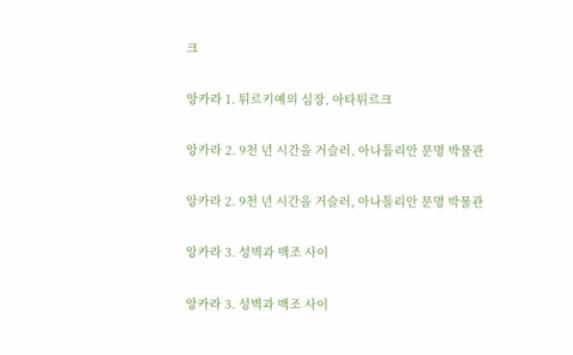크

앙카라 1. 튀르키예의 심장, 아타튀르크

앙카라 2. 9천 년 시간을 거슬러, 아나톨리안 문명 박물관

앙카라 2. 9천 년 시간을 거슬러, 아나톨리안 문명 박물관

앙카라 3. 성벽과 백조 사이

앙카라 3. 성벽과 백조 사이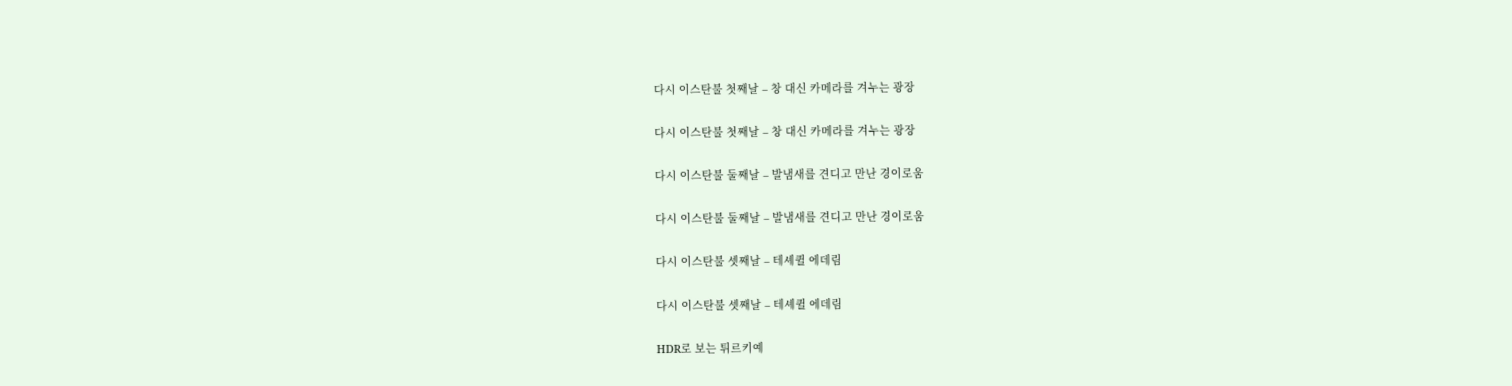다시 이스탄불 첫째날 – 창 대신 카메라를 겨누는 광장

다시 이스탄불 첫째날 – 창 대신 카메라를 겨누는 광장

다시 이스탄불 둘째날 – 발냄새를 견디고 만난 경이로움

다시 이스탄불 둘째날 – 발냄새를 견디고 만난 경이로움

다시 이스탄불 셋째날 – 테셰퀼 에데림

다시 이스탄불 셋째날 – 테셰퀼 에데림

HDR로 보는 튀르키예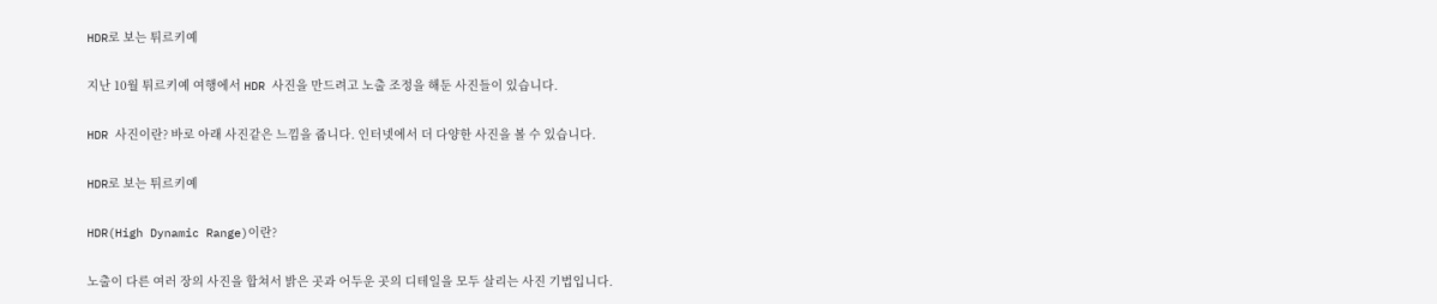HDR로 보는 튀르키예

지난 10월 튀르키예 여행에서 HDR 사진을 만드려고 노출 조정을 해둔 사진들이 있습니다.

HDR 사진이란? 바로 아래 사진같은 느낌을 줍니다. 인터넷에서 더 다양한 사진을 볼 수 있습니다.

HDR로 보는 튀르키예

HDR(High Dynamic Range)이란?

노출이 다른 여러 장의 사진을 합쳐서 밝은 곳과 어두운 곳의 디테일을 모두 살리는 사진 기법입니다.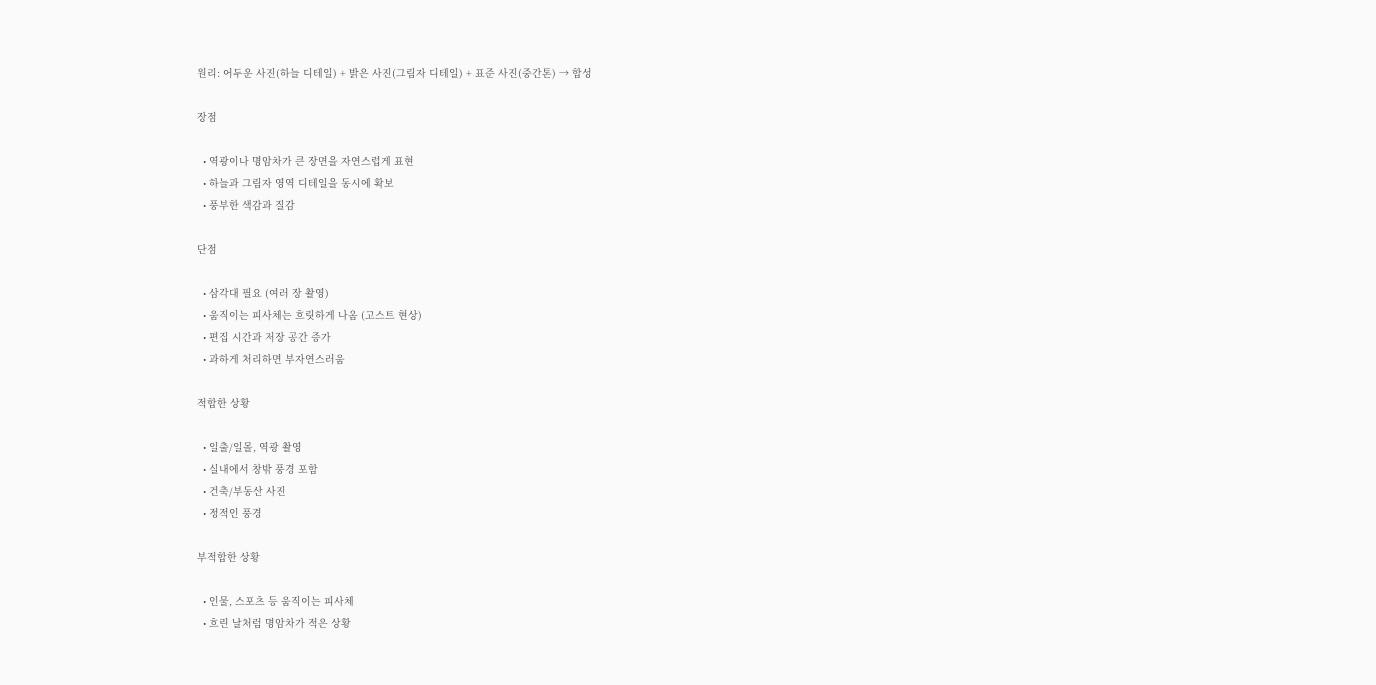원리: 어두운 사진(하늘 디테일) + 밝은 사진(그림자 디테일) + 표준 사진(중간톤) → 합성

장점

  • 역광이나 명암차가 큰 장면을 자연스럽게 표현
  • 하늘과 그림자 영역 디테일을 동시에 확보
  • 풍부한 색감과 질감

단점

  • 삼각대 필요 (여러 장 촬영)
  • 움직이는 피사체는 흐릿하게 나옴 (고스트 현상)
  • 편집 시간과 저장 공간 증가
  • 과하게 처리하면 부자연스러움

적합한 상황

  • 일출/일몰, 역광 촬영
  • 실내에서 창밖 풍경 포함
  • 건축/부동산 사진
  • 정적인 풍경

부적합한 상황

  • 인물, 스포츠 등 움직이는 피사체
  • 흐린 날처럼 명암차가 적은 상황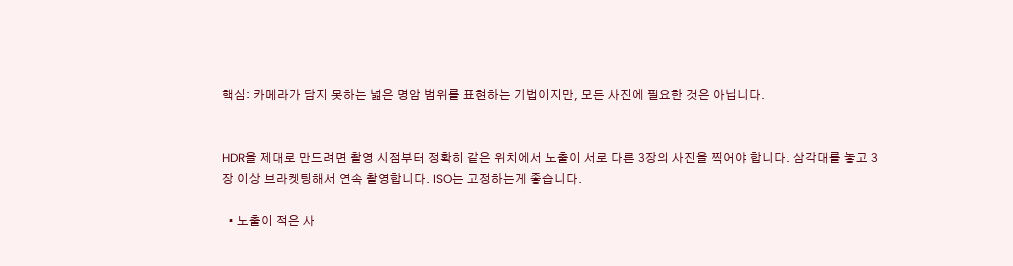핵심: 카메라가 담지 못하는 넓은 명암 범위를 표현하는 기법이지만, 모든 사진에 필요한 것은 아닙니다.


HDR을 제대로 만드려면 촬영 시점부터 정확히 같은 위치에서 노출이 서로 다른 3장의 사진을 찍어야 합니다. 삼각대를 놓고 3장 이상 브라켓팅해서 연속 촬영합니다. ISO는 고정하는게 좋습니다.

  • 노출이 적은 사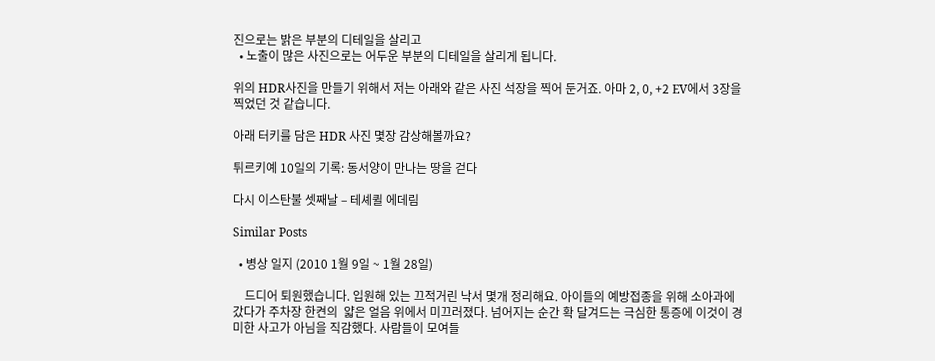진으로는 밝은 부분의 디테일을 살리고
  • 노출이 많은 사진으로는 어두운 부분의 디테일을 살리게 됩니다.

위의 HDR사진을 만들기 위해서 저는 아래와 같은 사진 석장을 찍어 둔거죠. 아마 2, 0, +2 EV에서 3장을 찍었던 것 같습니다.

아래 터키를 담은 HDR 사진 몇장 감상해볼까요?

튀르키예 10일의 기록: 동서양이 만나는 땅을 걷다

다시 이스탄불 셋째날 – 테셰퀼 에데림

Similar Posts

  • 병상 일지 (2010 1월 9일 ~ 1월 28일)

    드디어 퇴원했습니다. 입원해 있는 끄적거린 낙서 몇개 정리해요. 아이들의 예방접종을 위해 소아과에 갔다가 주차장 한켠의  얇은 얼음 위에서 미끄러졌다. 넘어지는 순간 확 달겨드는 극심한 통증에 이것이 경미한 사고가 아님을 직감했다. 사람들이 모여들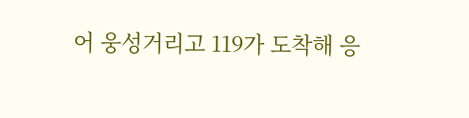어 웅성거리고 119가 도착해 응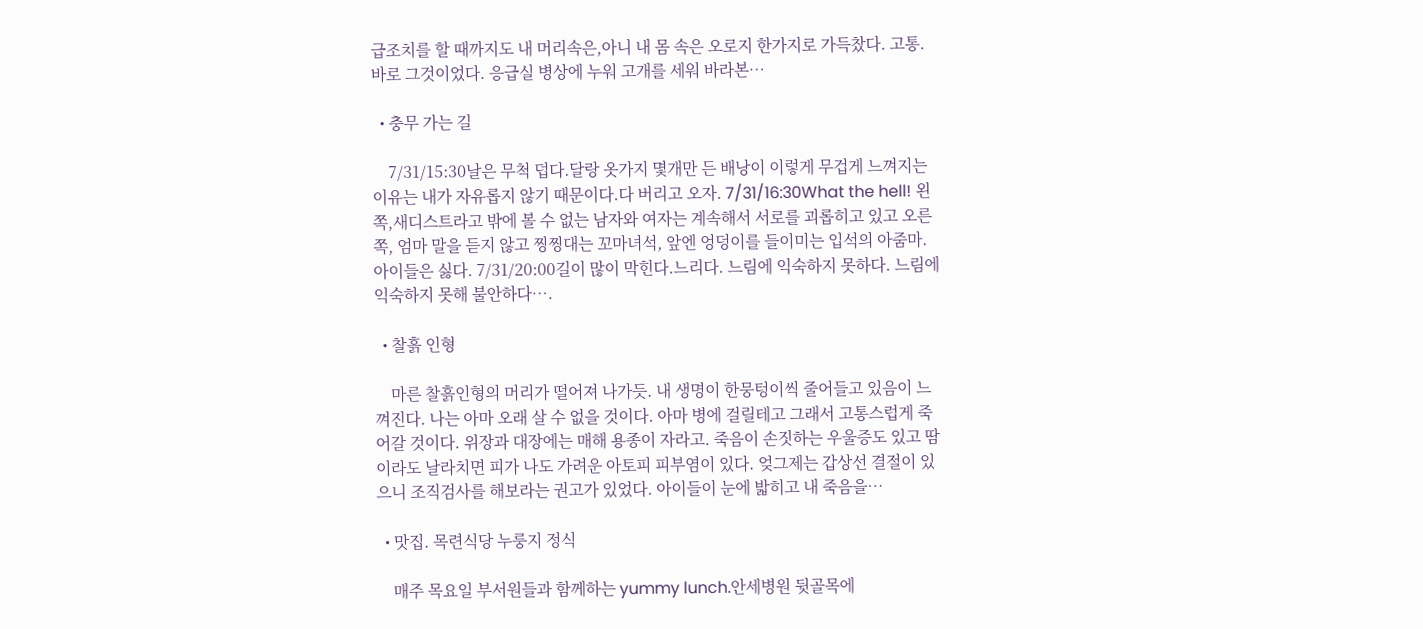급조치를 할 때까지도 내 머리속은,아니 내 몸 속은 오로지 한가지로 가득찼다. 고통. 바로 그것이었다. 응급실 병상에 누워 고개를 세워 바라본…

  • 충무 가는 길

    7/31/15:30날은 무척 덥다.달랑 옷가지 몇개만 든 배낭이 이렇게 무겁게 느껴지는 이유는 내가 자유롭지 않기 때문이다.다 버리고 오자. 7/31/16:30What the hell! 왼쪽,새디스트라고 밖에 볼 수 없는 남자와 여자는 계속해서 서로를 괴롭히고 있고 오른쪽, 엄마 말을 듣지 않고 찡찡대는 꼬마녀석, 앞엔 엉덩이를 들이미는 입석의 아줌마. 아이들은 싫다. 7/31/20:00길이 많이 막힌다.느리다. 느림에 익숙하지 못하다. 느림에 익숙하지 못해 불안하다….

  • 찰흙 인형

    마른 찰흙인형의 머리가 떨어져 나가듯. 내 생명이 한뭉텅이씩 줄어들고 있음이 느껴진다. 나는 아마 오래 살 수 없을 것이다. 아마 병에 걸릴테고 그래서 고통스럽게 죽어갈 것이다. 위장과 대장에는 매해 용종이 자라고. 죽음이 손짓하는 우울증도 있고 땀이라도 날라치면 피가 나도 가려운 아토피 피부염이 있다. 엊그제는 갑상선 결절이 있으니 조직검사를 해보라는 권고가 있었다. 아이들이 눈에 밟히고 내 죽음을…

  • 맛집. 목련식당 누룽지 정식

    매주 목요일 부서원들과 함께하는 yummy lunch.안세병원 뒷골목에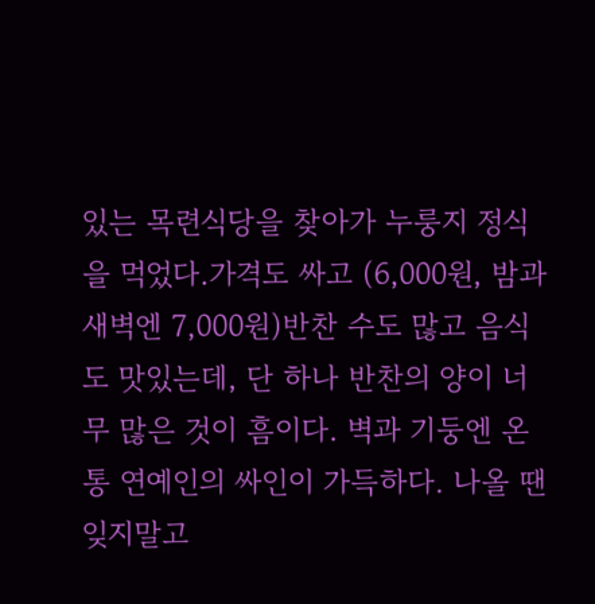있는 목련식당을 찾아가 누룽지 정식을 먹었다.가격도 싸고 (6,000원, 밤과 새벽엔 7,000원)반찬 수도 많고 음식도 맛있는데, 단 하나 반찬의 양이 너무 많은 것이 흠이다. 벽과 기둥엔 온통 연예인의 싸인이 가득하다. 나올 땐 잊지말고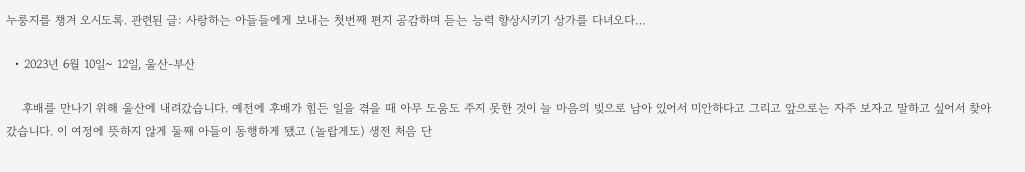누룽지를 챙겨 오시도록. 관련된 글: 사랑하는 아들들에게 보내는 첫번째 편지 공감하며 듣는 능력 향상시키기 상가를 다녀오다…

  • 2023년 6월 10일~ 12일, 울산-부산

    후배를 만나기 위해 울산에 내려갔습니다. 예전에 후배가 힘든 일을 겪을 때 아무 도움도 주지 못한 것이 늘 마음의 빚으로 남아 있어서 미안하다고 그리고 앞으로는 자주 보자고 말하고 싶어서 찾아갔습니다. 이 여정에 뜻하지 않게 둘째 아들이 동행하게 됐고 (놀랍게도) 생전 처음 단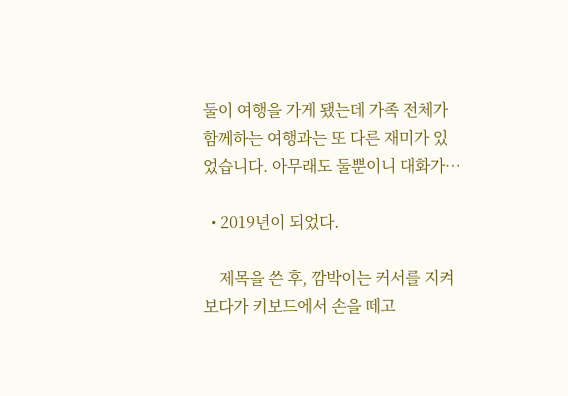둘이 여행을 가게 됐는데 가족 전체가 함께하는 여행과는 또 다른 재미가 있었습니다. 아무래도 둘뿐이니 대화가…

  • 2019년이 되었다.

    제목을 쓴 후, 깜박이는 커서를 지켜보다가 키보드에서 손을 떼고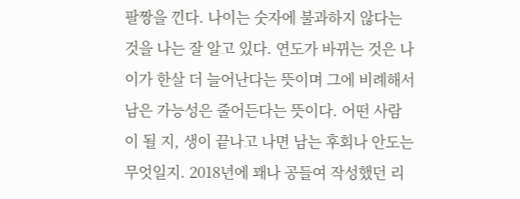팔짱을 낀다. 나이는 숫자에 불과하지 않다는 것을 나는 잘 알고 있다. 연도가 바뀌는 것은 나이가 한살 더 늘어난다는 뜻이며 그에 비례해서 남은 가능성은 줄어든다는 뜻이다. 어떤 사람이 될 지, 생이 끝나고 나면 남는 후회나 안도는 무엇일지. 2018년에 꽤나 공들여 작성했던 리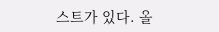스트가 있다. 올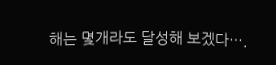해는 몇개라도 달성해 보겠다….